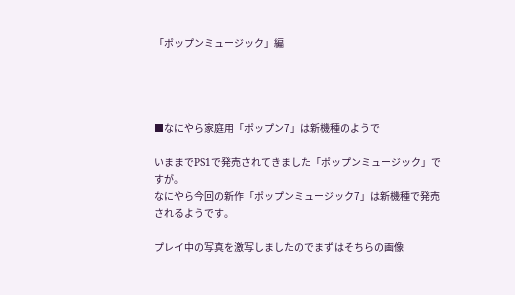「ポップンミュージック」編




■なにやら家庭用「ポップン7」は新機種のようで

いままでPS1で発売されてきました「ポップンミュージック」ですが。
なにやら今回の新作「ポップンミュージック7」は新機種で発売されるようです。

プレイ中の写真を激写しましたのでまずはそちらの画像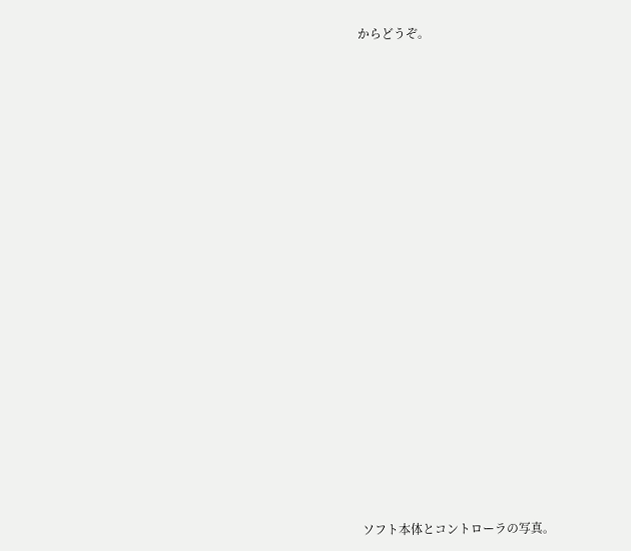からどうぞ。






























ソフト本体とコントローラの写真。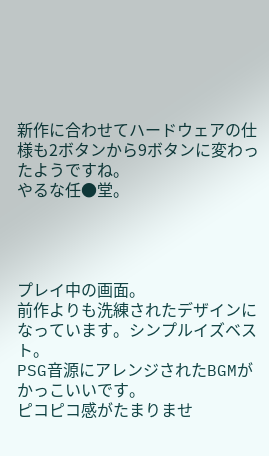新作に合わせてハードウェアの仕様も2ボタンから9ボタンに変わったようですね。
やるな任●堂。




プレイ中の画面。
前作よりも洗練されたデザインになっています。シンプルイズベスト。
PSG音源にアレンジされたBGMがかっこいいです。
ピコピコ感がたまりませ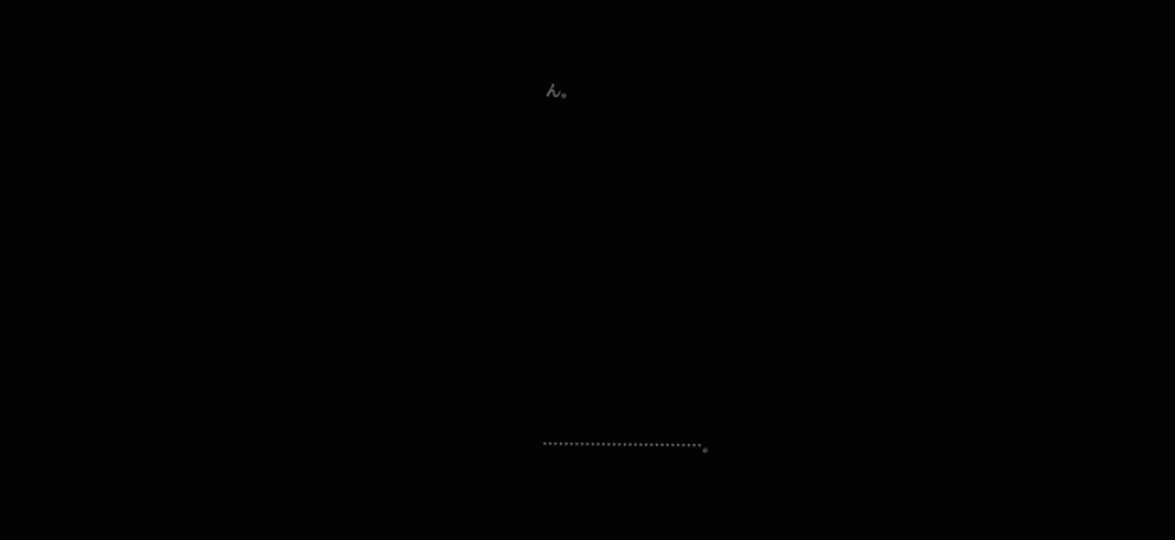ん。












…………………………。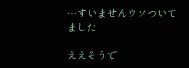…すいませんウソついてました

ええそうで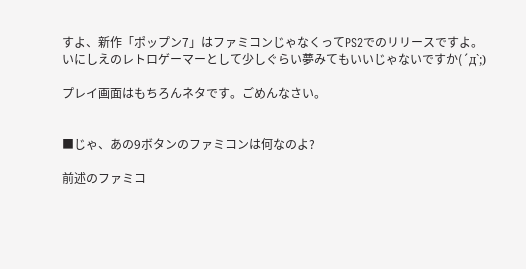すよ、新作「ポップン7」はファミコンじゃなくってPS2でのリリースですよ。
いにしえのレトロゲーマーとして少しぐらい夢みてもいいじゃないですか(´д`;)

プレイ画面はもちろんネタです。ごめんなさい。


■じゃ、あの9ボタンのファミコンは何なのよ?

前述のファミコ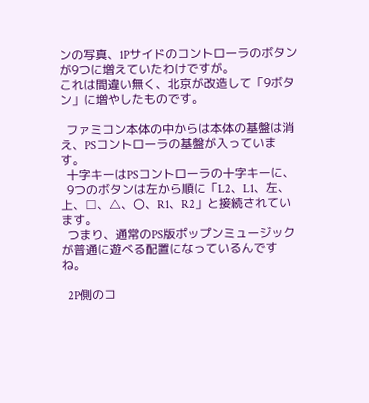ンの写真、1Pサイドのコントローラのボタンが9つに増えていたわけですが。
これは間違い無く、北京が改造して「9ボタン」に増やしたものです。

  ファミコン本体の中からは本体の基盤は消え、PSコントローラの基盤が入っています。
  十字キーはPSコントローラの十字キーに、
  9つのボタンは左から順に「L2、L1、左、上、□、△、〇、R1、R2」と接続されています。
  つまり、通常のPS版ポップンミュージックが普通に遊べる配置になっているんですね。

  2P側のコ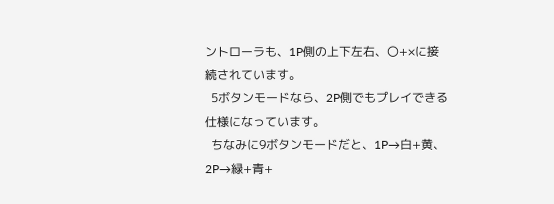ントローラも、1P側の上下左右、〇+×に接続されています。
  5ボタンモードなら、2P側でもプレイできる仕様になっています。
  ちなみに9ボタンモードだと、1P→白+黄、2P→緑+青+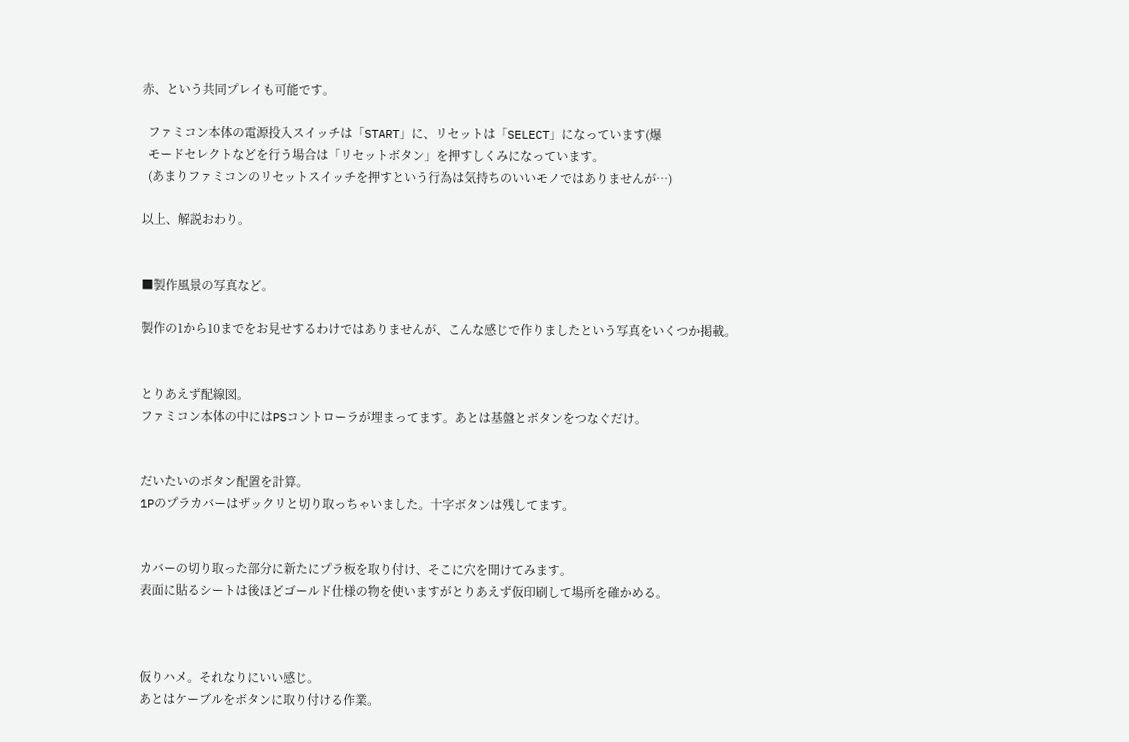赤、という共同プレイも可能です。

  ファミコン本体の電源投入スイッチは「START」に、リセットは「SELECT」になっています(爆
  モードセレクトなどを行う場合は「リセットボタン」を押すしくみになっています。
  (あまりファミコンのリセットスイッチを押すという行為は気持ちのいいモノではありませんが…)

以上、解説おわり。


■製作風景の写真など。

製作の1から10までをお見せするわけではありませんが、こんな感じで作りましたという写真をいくつか掲載。


とりあえず配線図。
ファミコン本体の中にはPSコントローラが埋まってます。あとは基盤とボタンをつなぐだけ。


だいたいのボタン配置を計算。
1Pのプラカバーはザックリと切り取っちゃいました。十字ボタンは残してます。


カバーの切り取った部分に新たにプラ板を取り付け、そこに穴を開けてみます。
表面に貼るシートは後ほどゴールド仕様の物を使いますがとりあえず仮印刷して場所を確かめる。



仮りハメ。それなりにいい感じ。
あとはケーブルをボタンに取り付ける作業。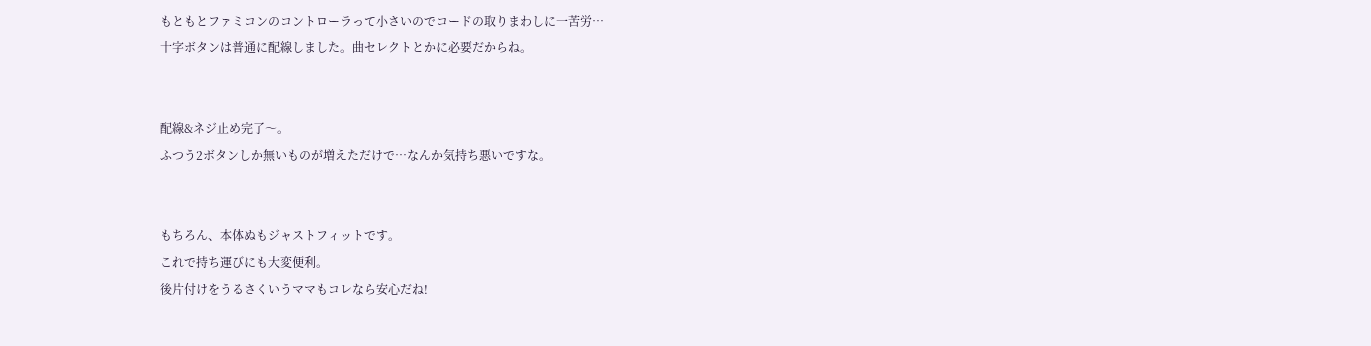もともとファミコンのコントローラって小さいのでコードの取りまわしに一苦労…
十字ボタンは普通に配線しました。曲セレクトとかに必要だからね。


配線&ネジ止め完了〜。
ふつう2ボタンしか無いものが増えただけで…なんか気持ち悪いですな。


もちろん、本体ぬもジャストフィットです。
これで持ち運びにも大変便利。
後片付けをうるさくいうママもコレなら安心だね!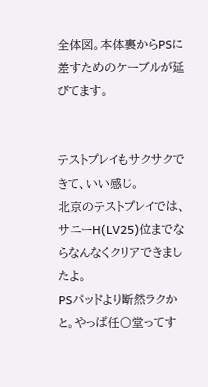全体図。本体裏からPSに差すためのケーブルが延びてます。


テストプレイもサクサクできて、いい感じ。
北京のテストプレイでは、サニーH(LV25)位までならなんなくクリアできましたよ。
PSパッドより断然ラクかと。やっぱ任〇堂ってす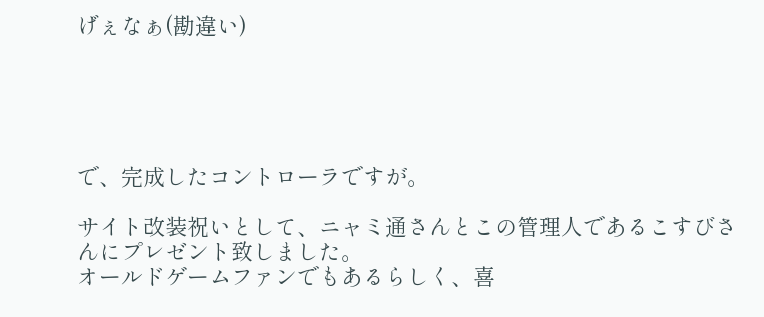げぇなぁ(勘違い)





で、完成したコントローラですが。

サイト改装祝いとして、ニャミ通さんとこの管理人であるこすびさんにプレゼント致しました。
オールドゲームファンでもあるらしく、喜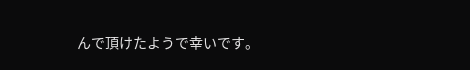んで頂けたようで幸いです。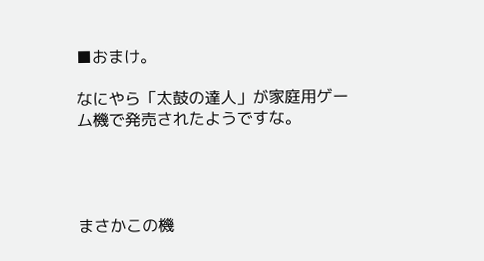■おまけ。

なにやら「太鼓の達人」が家庭用ゲーム機で発売されたようですな。




まさかこの機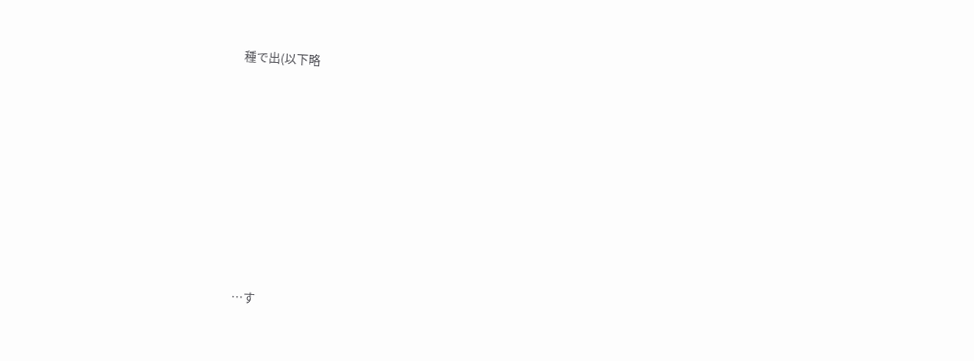種で出(以下略









…す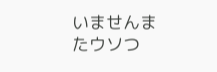いませんまたウソつ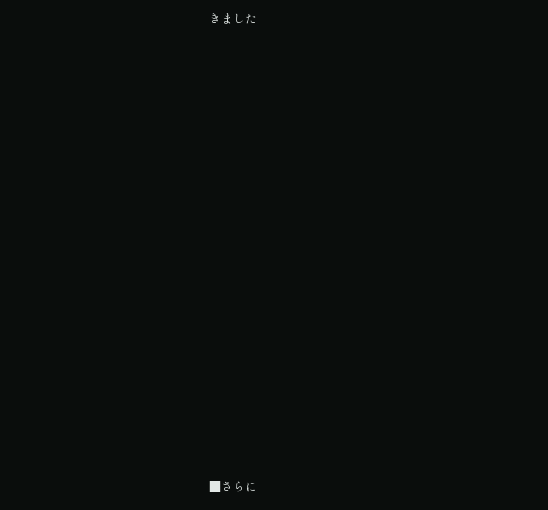きました

























■さらに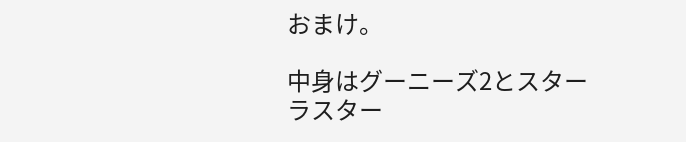おまけ。

中身はグーニーズ2とスターラスター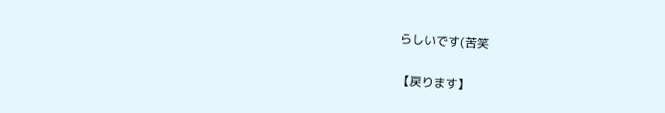らしいです(苦笑

【戻ります】